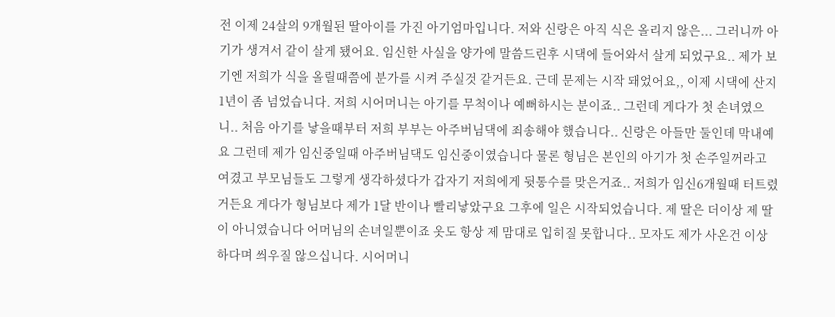전 이제 24살의 9개월된 딸아이를 가진 아기엄마입니다. 저와 신랑은 아직 식은 올리지 않은... 그러니까 아기가 생겨서 같이 살게 됐어요. 임신한 사실을 양가에 말씀드린후 시댁에 들어와서 살게 되었구요.. 제가 보기엔 저희가 식을 올릴때쯤에 분가를 시켜 주실것 같거든요. 근데 문제는 시작 돼었어요,, 이제 시댁에 산지 1년이 좀 넘었습니다. 저희 시어머니는 아기를 무척이나 예뻐하시는 분이죠.. 그런데 게다가 첫 손녀였으니.. 처음 아기를 낳을때부터 저희 부부는 아주버님댁에 죄송해야 했습니다.. 신랑은 아들만 둘인데 막내예요 그런데 제가 임신중일때 아주버님댁도 임신중이였습니다 물론 형님은 본인의 아기가 첫 손주일꺼라고 여겼고 부모님들도 그렇게 생각하셨다가 갑자기 저희에게 뒷통수를 맞은거죠.. 저희가 임신6개월때 터트렸거든요 게다가 형님보다 제가 1달 반이나 빨리낳았구요 그후에 일은 시작되었습니다. 제 딸은 더이상 제 딸이 아니였습니다 어머님의 손녀일뿐이죠 옷도 항상 제 맘대로 입히질 못합니다.. 모자도 제가 사온건 이상하다며 씌우질 않으십니다. 시어머니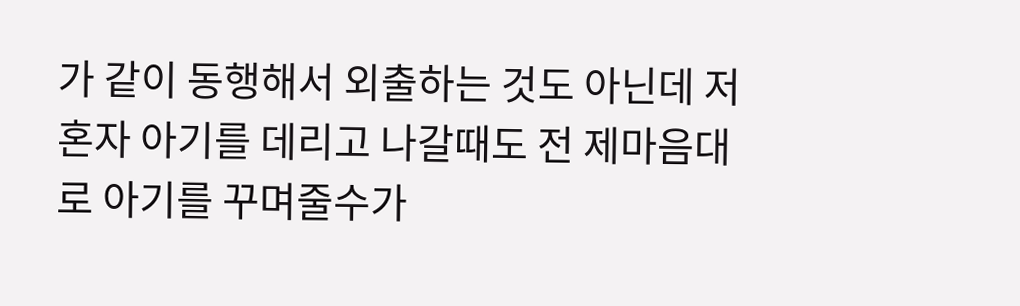가 같이 동행해서 외출하는 것도 아닌데 저혼자 아기를 데리고 나갈때도 전 제마음대로 아기를 꾸며줄수가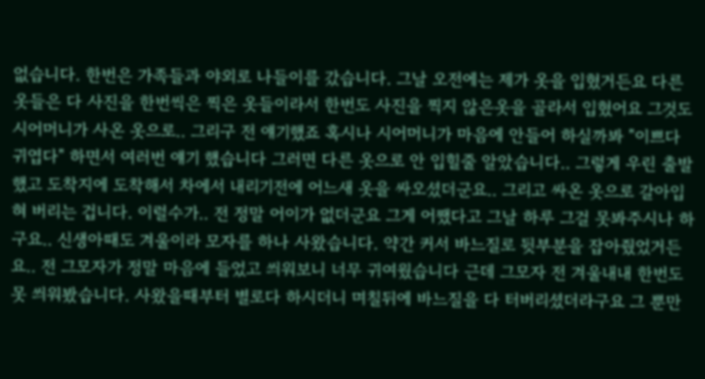없습니다. 한번은 가족들과 야외로 나들이를 갔습니다. 그날 오전에는 제가 옷을 입혔거든요 다른 옷들은 다 사진을 한번씩은 찍은 옷들이라서 한번도 사진을 찍지 않은옷을 골라서 입혔어요 그것도 시어머니가 사온 옷으로.. 그리구 전 얘기했죠 혹시나 시어머니가 마음에 안들어 하실까봐 "이쁘다 귀엽다" 하면서 여러번 얘기 했습니다 그러면 다른 옷으로 안 입힐줄 알았습니다.. 그렇게 우린 출발했고 도착지에 도착해서 차에서 내리기전에 어느새 옷을 싸오셨더군요.. 그리고 싸온 옷으로 갈아입혀 버리는 겁니다. 이럴수가.. 전 정말 어이가 없더군요 그게 어쨌다고 그날 하루 그걸 못봐주시나 하구요.. 신생아때도 겨울이라 모자를 하나 사왔습니다. 약간 커서 바느질로 뒷부분을 잡아줬었거든요.. 전 그모자가 정말 마음에 들었고 씌워보니 너무 귀여웠습니다 근데 그모자 전 겨울내내 한번도 못 씌워봤습니다. 사왔을때부터 별로다 하시더니 며칠뒤에 바느질을 다 터버리셨더라구요 그 뿐만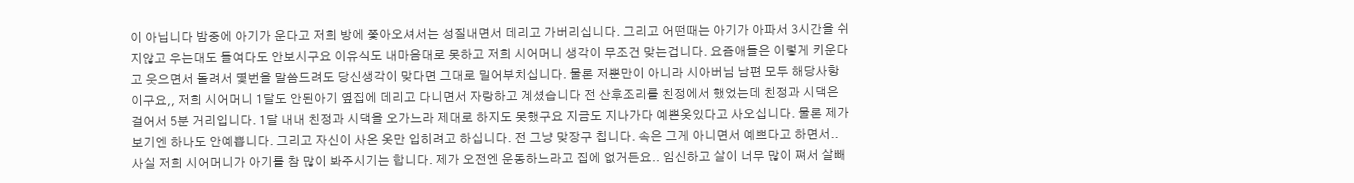이 아닙니다 밤중에 아기가 운다고 저희 방에 쫓아오셔서는 성질내면서 데리고 가버리십니다. 그리고 어떤때는 아기가 아파서 3시간을 쉬지않고 우는대도 들여다도 안보시구요 이유식도 내마음대로 못하고 저희 시어머니 생각이 무조건 맞는겁니다. 요즘애들은 이렇게 키운다고 웃으면서 돌려서 몇번을 말씀드려도 당신생각이 맞다면 그대로 밀어부치십니다. 물론 저뿐만이 아니라 시아버님 남편 모두 해당사항이구요,, 저희 시어머니 1달도 안된아기 옆집에 데리고 다니면서 자랑하고 계셨습니다 전 산후조리를 친정에서 했었는데 친정과 시댁은 걸어서 5분 거리입니다. 1달 내내 친정과 시댁을 오가느라 제대로 하지도 못했구요 지금도 지나가다 예쁜옷있다고 사오십니다. 물론 제가 보기엔 하나도 안예쁩니다. 그리고 자신이 사온 옷만 입히려고 하십니다. 전 그냥 맞장구 칩니다. 속은 그게 아니면서 예쁘다고 하면서.. 사실 저희 시어머니가 아기를 참 많이 봐주시기는 합니다. 제가 오전엔 운동하느라고 집에 없거든요.. 임신하고 살이 너무 많이 쪄서 살빼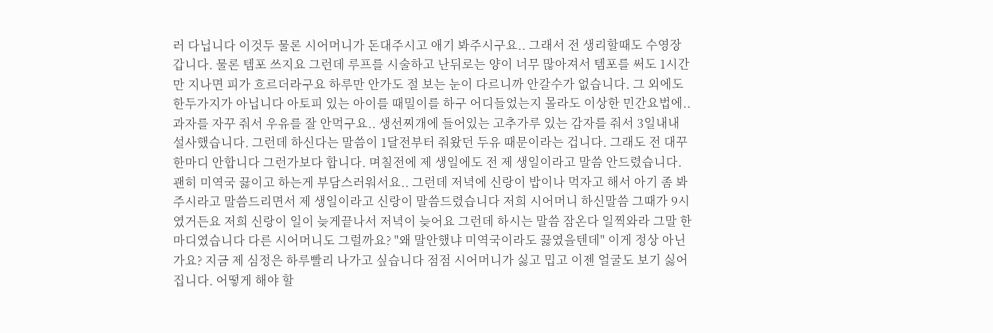러 다닙니다 이것두 물론 시어머니가 돈대주시고 애기 봐주시구요.. 그래서 전 생리할때도 수영장 갑니다. 물론 템포 쓰지요 그런데 루프를 시술하고 난뒤로는 양이 너무 많아져서 템포를 써도 1시간만 지나면 피가 흐르더라구요 하루만 안가도 절 보는 눈이 다르니까 안갈수가 없습니다. 그 외에도 한두가지가 아닙니다 아토피 있는 아이를 때밀이를 하구 어디들었는지 몰라도 이상한 민간요법에.. 과자를 자꾸 줘서 우유를 잘 안먹구요.. 생선찌개에 들어있는 고추가루 있는 감자를 줘서 3일내내 설사했습니다. 그런데 하신다는 말씀이 1달전부터 줘왔던 두유 때문이라는 겁니다. 그래도 전 대꾸 한마디 안합니다 그런가보다 합니다. 며칠전에 제 생일에도 전 제 생일이라고 말씀 안드렸습니다. 괜히 미역국 끓이고 하는게 부담스러워서요.. 그런데 저녁에 신랑이 밥이나 먹자고 해서 아기 좀 봐주시라고 말씀드리면서 제 생일이라고 신랑이 말씀드렸습니다 저희 시어머니 하신말씀 그때가 9시였거든요 저희 신랑이 일이 늦게끝나서 저녁이 늦어요 그런데 하시는 말씀 잠온다 일찍와라 그말 한마디였습니다 다른 시어머니도 그럴까요? "왜 말안했냐 미역국이라도 끓였을텐데" 이게 정상 아닌가요? 지금 제 심정은 하루빨리 나가고 싶습니다 점점 시어머니가 싫고 밉고 이젠 얼굴도 보기 싫어집니다. 어떻게 해야 할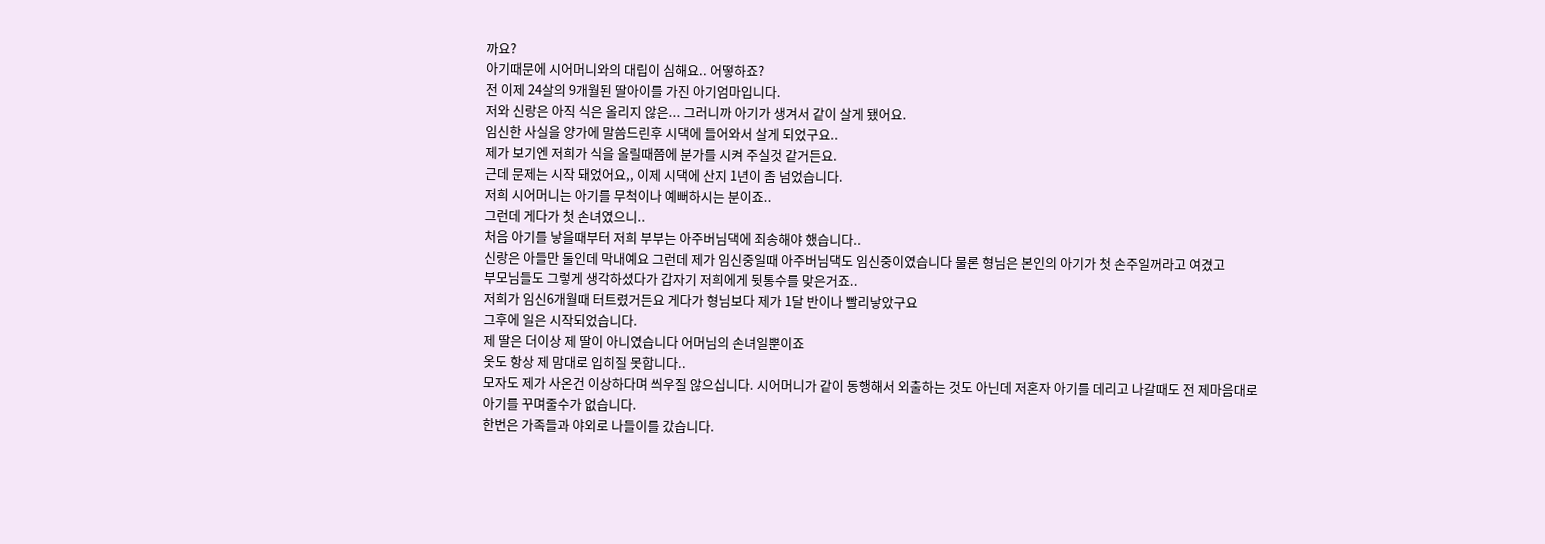까요?
아기때문에 시어머니와의 대립이 심해요.. 어떻하죠?
전 이제 24살의 9개월된 딸아이를 가진 아기엄마입니다.
저와 신랑은 아직 식은 올리지 않은... 그러니까 아기가 생겨서 같이 살게 됐어요.
임신한 사실을 양가에 말씀드린후 시댁에 들어와서 살게 되었구요..
제가 보기엔 저희가 식을 올릴때쯤에 분가를 시켜 주실것 같거든요.
근데 문제는 시작 돼었어요,, 이제 시댁에 산지 1년이 좀 넘었습니다.
저희 시어머니는 아기를 무척이나 예뻐하시는 분이죠..
그런데 게다가 첫 손녀였으니..
처음 아기를 낳을때부터 저희 부부는 아주버님댁에 죄송해야 했습니다..
신랑은 아들만 둘인데 막내예요 그런데 제가 임신중일때 아주버님댁도 임신중이였습니다 물론 형님은 본인의 아기가 첫 손주일꺼라고 여겼고
부모님들도 그렇게 생각하셨다가 갑자기 저희에게 뒷통수를 맞은거죠..
저희가 임신6개월때 터트렸거든요 게다가 형님보다 제가 1달 반이나 빨리낳았구요
그후에 일은 시작되었습니다.
제 딸은 더이상 제 딸이 아니였습니다 어머님의 손녀일뿐이죠
옷도 항상 제 맘대로 입히질 못합니다..
모자도 제가 사온건 이상하다며 씌우질 않으십니다. 시어머니가 같이 동행해서 외출하는 것도 아닌데 저혼자 아기를 데리고 나갈때도 전 제마음대로
아기를 꾸며줄수가 없습니다.
한번은 가족들과 야외로 나들이를 갔습니다.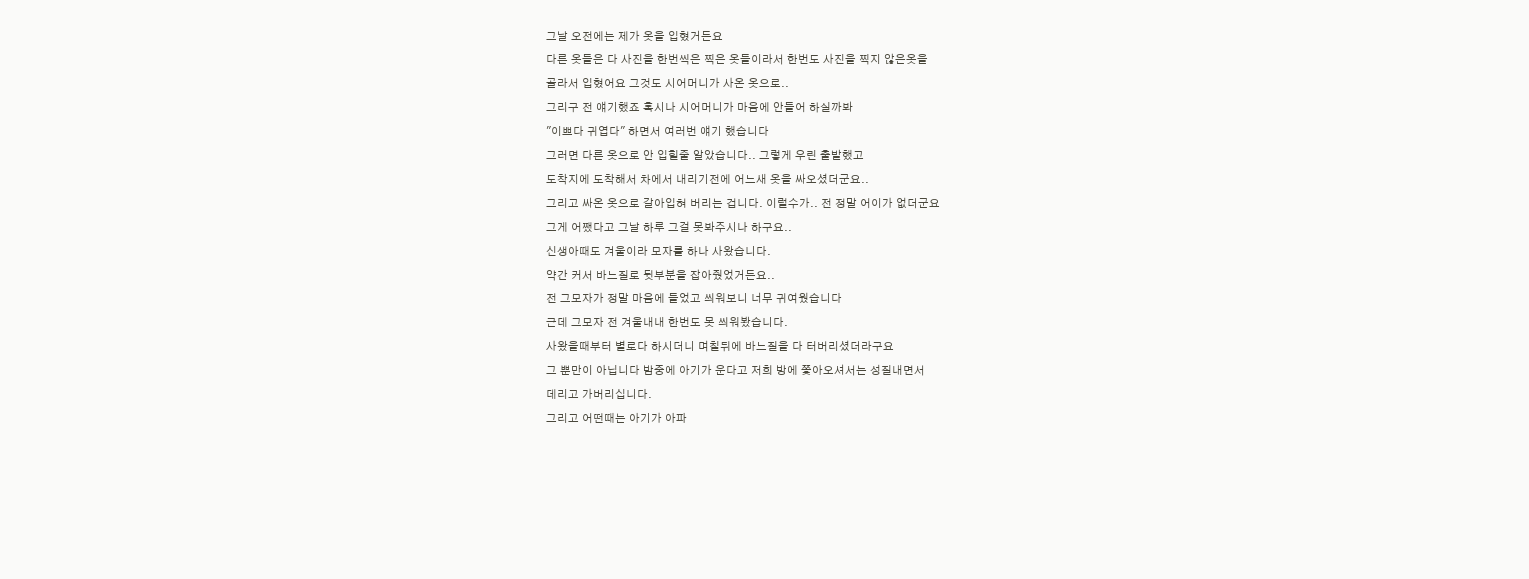그날 오전에는 제가 옷을 입혔거든요
다른 옷들은 다 사진을 한번씩은 찍은 옷들이라서 한번도 사진을 찍지 않은옷을
골라서 입혔어요 그것도 시어머니가 사온 옷으로..
그리구 전 얘기했죠 혹시나 시어머니가 마음에 안들어 하실까봐
"이쁘다 귀엽다" 하면서 여러번 얘기 했습니다
그러면 다른 옷으로 안 입힐줄 알았습니다.. 그렇게 우린 출발했고
도착지에 도착해서 차에서 내리기전에 어느새 옷을 싸오셨더군요..
그리고 싸온 옷으로 갈아입혀 버리는 겁니다. 이럴수가.. 전 정말 어이가 없더군요
그게 어쨌다고 그날 하루 그걸 못봐주시나 하구요..
신생아때도 겨울이라 모자를 하나 사왔습니다.
약간 커서 바느질로 뒷부분을 잡아줬었거든요..
전 그모자가 정말 마음에 들었고 씌워보니 너무 귀여웠습니다
근데 그모자 전 겨울내내 한번도 못 씌워봤습니다.
사왔을때부터 별로다 하시더니 며칠뒤에 바느질을 다 터버리셨더라구요
그 뿐만이 아닙니다 밤중에 아기가 운다고 저희 방에 쫓아오셔서는 성질내면서
데리고 가버리십니다.
그리고 어떤때는 아기가 아파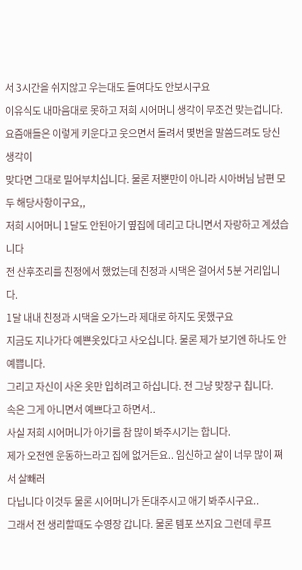서 3시간을 쉬지않고 우는대도 들여다도 안보시구요
이유식도 내마음대로 못하고 저희 시어머니 생각이 무조건 맞는겁니다.
요즘애들은 이렇게 키운다고 웃으면서 돌려서 몇번을 말씀드려도 당신생각이
맞다면 그대로 밀어부치십니다. 물론 저뿐만이 아니라 시아버님 남편 모두 해당사항이구요,,
저희 시어머니 1달도 안된아기 옆집에 데리고 다니면서 자랑하고 계셨습니다
전 산후조리를 친정에서 했었는데 친정과 시댁은 걸어서 5분 거리입니다.
1달 내내 친정과 시댁을 오가느라 제대로 하지도 못했구요
지금도 지나가다 예쁜옷있다고 사오십니다. 물론 제가 보기엔 하나도 안예쁩니다.
그리고 자신이 사온 옷만 입히려고 하십니다. 전 그냥 맞장구 칩니다.
속은 그게 아니면서 예쁘다고 하면서..
사실 저희 시어머니가 아기를 참 많이 봐주시기는 합니다.
제가 오전엔 운동하느라고 집에 없거든요.. 임신하고 살이 너무 많이 쪄서 살빼러
다닙니다 이것두 물론 시어머니가 돈대주시고 애기 봐주시구요..
그래서 전 생리할때도 수영장 갑니다. 물론 템포 쓰지요 그런데 루프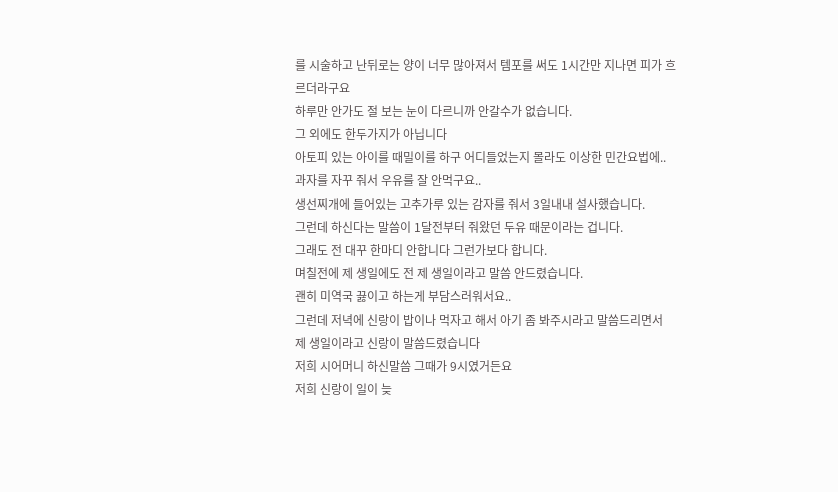를 시술하고 난뒤로는 양이 너무 많아져서 템포를 써도 1시간만 지나면 피가 흐르더라구요
하루만 안가도 절 보는 눈이 다르니까 안갈수가 없습니다.
그 외에도 한두가지가 아닙니다
아토피 있는 아이를 때밀이를 하구 어디들었는지 몰라도 이상한 민간요법에..
과자를 자꾸 줘서 우유를 잘 안먹구요..
생선찌개에 들어있는 고추가루 있는 감자를 줘서 3일내내 설사했습니다.
그런데 하신다는 말씀이 1달전부터 줘왔던 두유 때문이라는 겁니다.
그래도 전 대꾸 한마디 안합니다 그런가보다 합니다.
며칠전에 제 생일에도 전 제 생일이라고 말씀 안드렸습니다.
괜히 미역국 끓이고 하는게 부담스러워서요..
그런데 저녁에 신랑이 밥이나 먹자고 해서 아기 좀 봐주시라고 말씀드리면서
제 생일이라고 신랑이 말씀드렸습니다
저희 시어머니 하신말씀 그때가 9시였거든요
저희 신랑이 일이 늦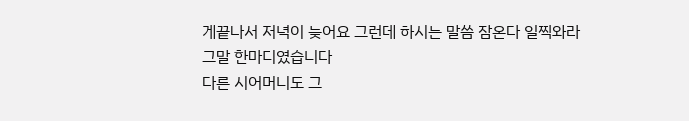게끝나서 저녁이 늦어요 그런데 하시는 말씀 잠온다 일찍와라
그말 한마디였습니다
다른 시어머니도 그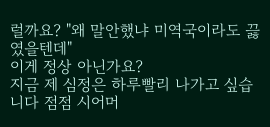럴까요? "왜 말안했냐 미역국이라도 끓였을텐데"
이게 정상 아닌가요?
지금 제 심정은 하루빨리 나가고 싶습니다 점점 시어머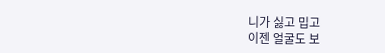니가 싫고 밉고
이젠 얼굴도 보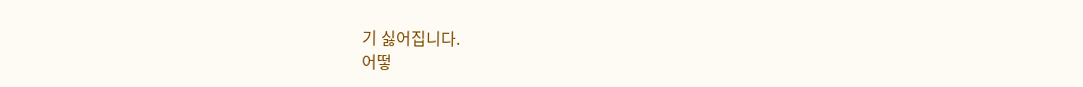기 싫어집니다.
어떻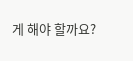게 해야 할까요?